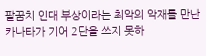팔꿈치 인대 부상이라는 최악의 악재를 만난 카나타가 기어 2단을 쓰지 못하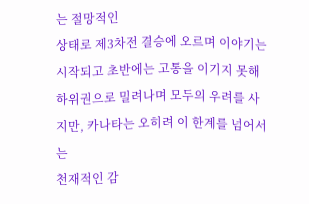는 절망적인
상태로 제3차전 결승에 오르며 이야기는 시작되고 초반에는 고통을 이기지 못해
하위권으로 밀려나며 모두의 우려를 사지만, 카나타는 오히려 이 한계를 넘어서는
천재적인 감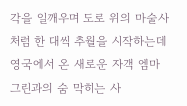각을 일깨우며 도로 위의 마술사처럼 한 대씩 추월을 시작하는데
영국에서 온 새로운 자객 엠마 그린과의 숨 막히는 사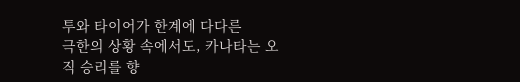투와 타이어가 한계에 다다른
극한의 상황 속에서도, 카나타는 오직 승리를 향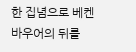한 집념으로 베켄바우어의 뒤를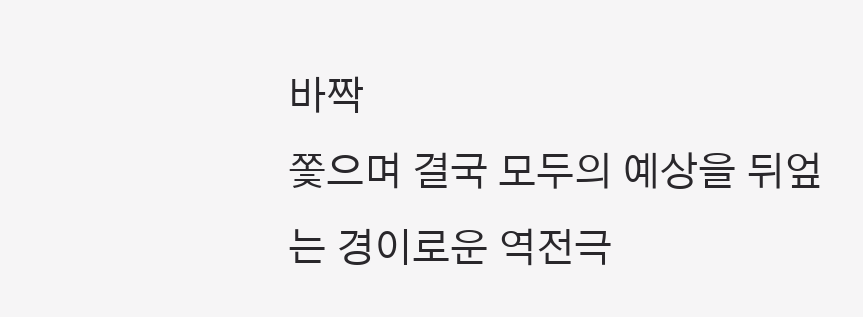바짝
쫓으며 결국 모두의 예상을 뒤엎는 경이로운 역전극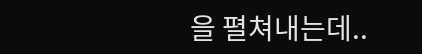을 펼쳐내는데..